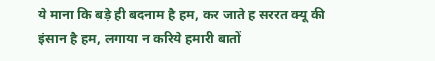ये माना कि बड़े ही बदनाम है हम, कर जाते ह सररत क्यू की इंसान है हम, लगाया न करिये हमारी बातों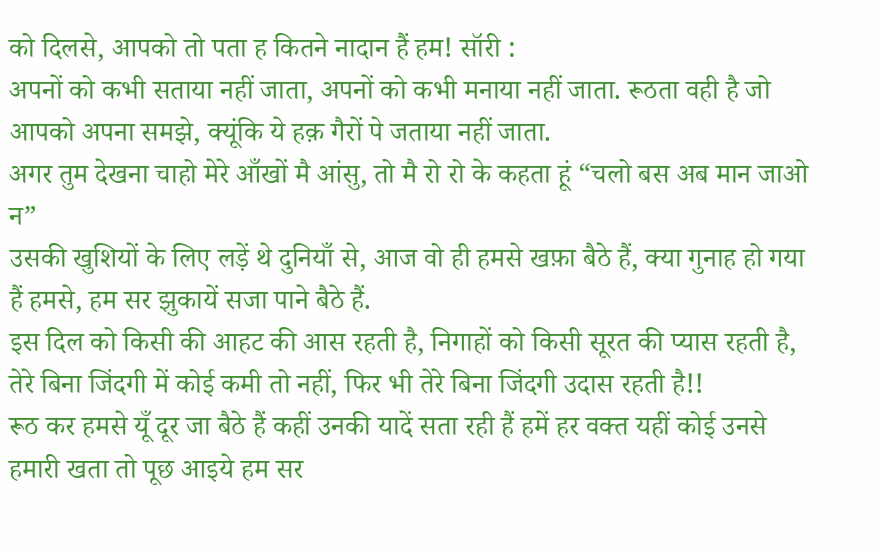को दिलसे, आपको तो पता ह कितने नादान हैं हम! सॉरी :
अपनों को कभी सताया नहीं जाता, अपनों को कभी मनाया नहीं जाता. रूठता वही है जो आपको अपना समझे, क्यूंकि ये हक़ गैरों पे जताया नहीं जाता.
अगर तुम देखना चाहो मेरे आँखों मै आंसु, तो मै रो रो के कहता हूं “चलो बस अब मान जाओ न”
उसकी खुशियों के लिए लड़ें थे दुनियाँ से, आज वो ही हमसे खफ़ा बैठे हैं, क्या गुनाह हो गया हैं हमसे, हम सर झुकायें सजा पाने बैठे हैं.
इस दिल को किसी की आहट की आस रहती है, निगाहों को किसी सूरत की प्यास रहती है, तेरे बिना जिंदगी में कोई कमी तो नहीं, फिर भी तेरे बिना जिंदगी उदास रहती है!!
रूठ कर हमसे यूँ दूर जा बैठे हैं कहीं उनकी यादें सता रही हैं हमें हर वक्त यहीं कोई उनसे हमारी खता तो पूछ आइये हम सर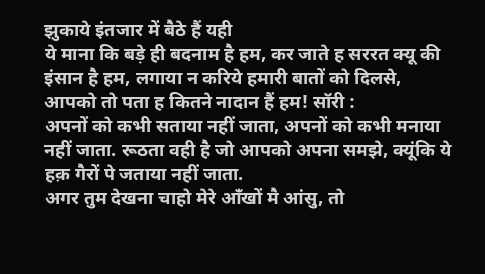झुकाये इंतजार में बैठे हैं यही
ये माना कि बड़े ही बदनाम है हम, कर जाते ह सररत क्यू की इंसान है हम, लगाया न करिये हमारी बातों को दिलसे, आपको तो पता ह कितने नादान हैं हम! सॉरी :
अपनों को कभी सताया नहीं जाता, अपनों को कभी मनाया नहीं जाता. रूठता वही है जो आपको अपना समझे, क्यूंकि ये हक़ गैरों पे जताया नहीं जाता.
अगर तुम देखना चाहो मेरे आँखों मै आंसु, तो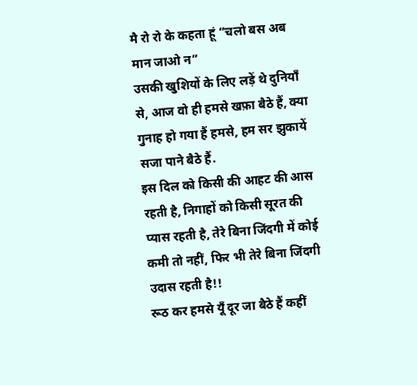मै रो रो के कहता हूं “चलो बस अब मान जाओ न”
उसकी खुशियों के लिए लड़ें थे दुनियाँ से, आज वो ही हमसे खफ़ा बैठे हैं, क्या गुनाह हो गया हैं हमसे, हम सर झुकायें सजा पाने बैठे हैं.
इस दिल को किसी की आहट की आस रहती है, निगाहों को किसी सूरत की प्यास रहती है, तेरे बिना जिंदगी में कोई कमी तो नहीं, फिर भी तेरे बिना जिंदगी उदास रहती है!!
रूठ कर हमसे यूँ दूर जा बैठे हैं कहीं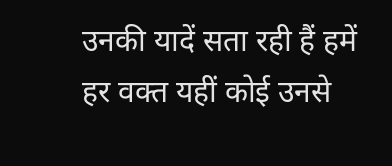उनकी यादें सता रही हैं हमें हर वक्त यहीं कोई उनसे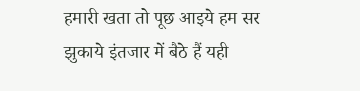हमारी खता तो पूछ आइये हम सर झुकाये इंतजार में बैठे हैं यही